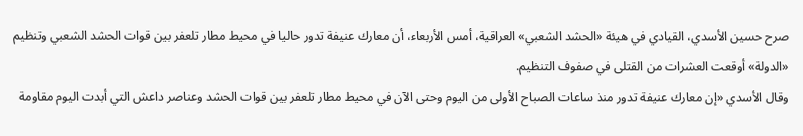صرح حسين الأسدي، القيادي في هيئة «الحشد الشعبي» العراقية، أمس الأربعاء، أن معارك عنيفة تدور حاليا في محيط مطار تلعفر بين قوات الحشد الشعبي وتنظيم «الدولة» أوقعت العشرات من القتلى في صفوف التنظيم.
وقال الأسدي «إن معارك عنيفة تدور منذ ساعات الصباح الأولى من اليوم وحتى الآن في محيط مطار تلعفر بين قوات الحشد وعناصر داعش التي أبدت اليوم مقاومة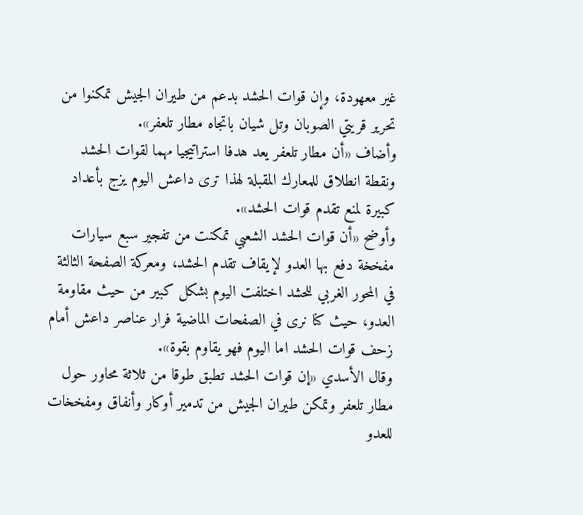غير معهودة، وإن قوات الحشد بدعم من طيران الجيش تمكنوا من تحرير قريتي الصوبان وتل شيان باتجاه مطار تلعفر».
وأضاف «أن مطار تلعفر يعد هدفا استراتيجيا مهما لقوات الحشد ونقطة انطلاق للمعارك المقبلة لهذا ترى داعش اليوم يزج بأعداد كبيرة لمنع تقدم قوات الحشد».
وأوضح «أن قوات الحشد الشعبي تمكنت من تفجير سبع سيارات مفخخة دفع بها العدو لإيقاف تقدم الحشد، ومعركة الصفحة الثالثة في المحور الغربي للحشد اختلفت اليوم بشكل كبير من حيث مقاومة العدو، حيث كنا نرى في الصفحات الماضية فرار عناصر داعش أمام زحف قوات الحشد اما اليوم فهو يقاوم بقوة».
وقال الأسدي «إن قوات الحشد تطبق طوقا من ثلاثة محاور حول مطار تلعفر وتمكن طيران الجيش من تدمير أوكار وأنفاق ومفخخات للعدو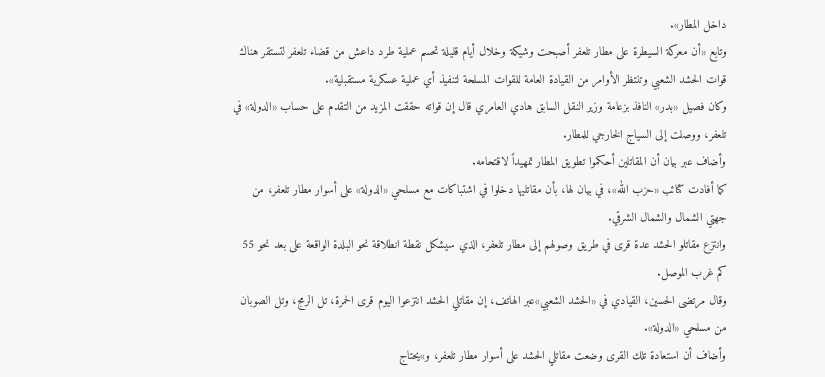داخل المطار».
وتابع «أن معركة السيطرة على مطار تلعفر أصبحت وشيكة وخلال أيام قليلة تحسم عملية طرد داعش من قضاء تلعفر لتستقر هناك قوات الحشد الشعبي وتنتظر الأوامر من القيادة العامة للقوات المسلحة لتنفيذ أي عملية عسكرية مستقبلية».
وكان فصيل «بدر» النافذ بزعامة وزير النقل السابق هادي العامري قال إن قواته حققت المزيد من التقدم على حساب «الدولة» في تلعفر، ووصلت إلى السياج الخارجي للمطار.
وأضاف عبر بيان أن المقاتلين أحكموا تطويق المطار تمهيداً لاقتحامه.
كما أفادت كتائب «حزب الله»، في بيان لها، بأن مقاتليها دخلوا في اشتباكات مع مسلحي «الدولة» على أسوار مطار تلعفر، من جهتي الشمال والشمال الشرقي.
وانتزع مقاتلو الحشد عدة قرى في طريق وصولهم إلى مطار تلعفر، الذي سيشكل نقطة انطلاقة نحو البلدة الواقعة على بعد نحو 55 كم غرب الموصل.
وقال مرتضى الحسين، القيادي في «الحشد الشعبي»عبر الهاتف، إن مقاتلي الحشد انتزعوا اليوم قرى الحمرة، تل الرمج، وتل الصوبان من مسلحي «الدولة».
وأضاف أن استعادة تلك القرى وضعت مقاتلي الحشد على أسوار مطار تلعفر، و»يحتاج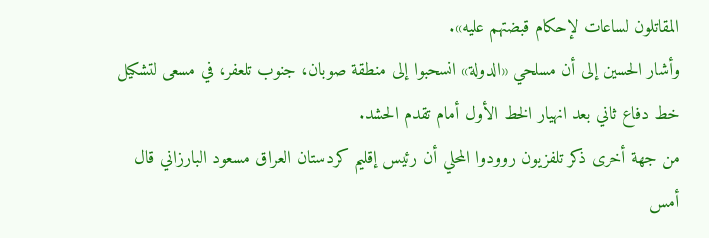المقاتلون لساعات لإحكام قبضتهم عليه».
وأشار الحسين إلى أن مسلحي «الدولة» انسحبوا إلى منطقة صوبان، جنوب تلعفر، في مسعى لتشكيل خط دفاع ثاني بعد انهيار الخط الأول أمام تقدم الحشد.
من جهة أخرى ذكر تلفزيون روودوا المحلي أن رئيس إقليم كردستان العراق مسعود البارزاني قال أمس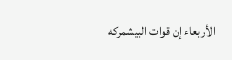الأربعاء إن قوات البيشمركه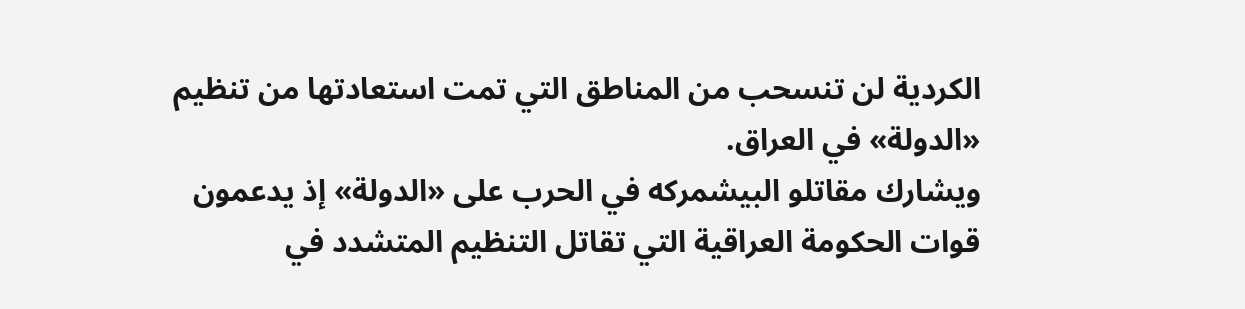الكردية لن تنسحب من المناطق التي تمت استعادتها من تنظيم «الدولة» في العراق.
ويشارك مقاتلو البيشمركه في الحرب على «الدولة» إذ يدعمون قوات الحكومة العراقية التي تقاتل التنظيم المتشدد في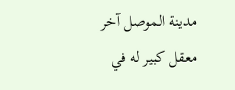مدينة الموصل آخر معقل كبير له في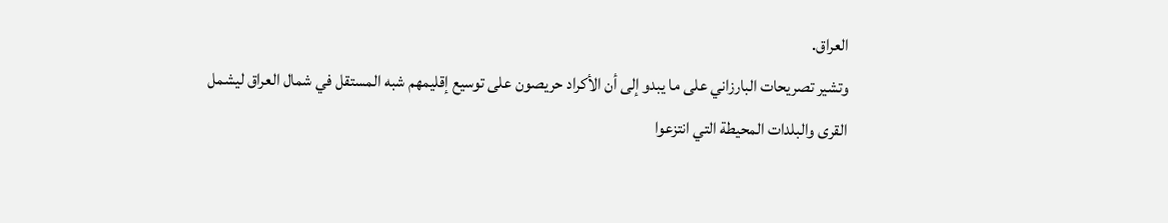العراق.
وتشير تصريحات البارزاني على ما يبدو إلى أن الأكراد حريصون على توسيع إقليمهم شبه المستقل في شمال العراق ليشمل القرى والبلدات المحيطة التي انتزعوا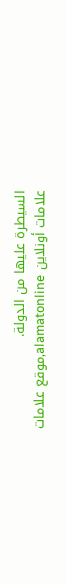السيطرة عليها من الدولة.
علامات أونلاين alamatonline,موقع علامات